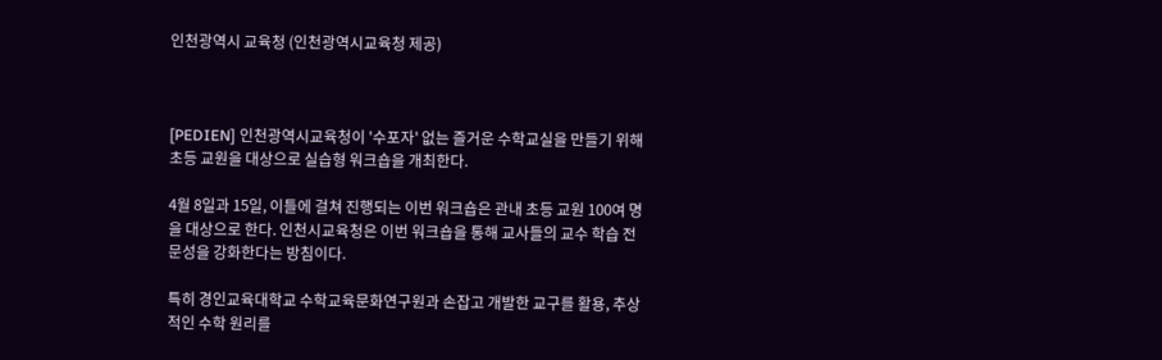인천광역시 교육청 (인천광역시교육청 제공)



[PEDIEN] 인천광역시교육청이 '수포자' 없는 즐거운 수학교실을 만들기 위해 초등 교원을 대상으로 실습형 워크숍을 개최한다.

4월 8일과 15일, 이틀에 걸쳐 진행되는 이번 워크숍은 관내 초등 교원 100여 명을 대상으로 한다. 인천시교육청은 이번 워크숍을 통해 교사들의 교수 학습 전문성을 강화한다는 방침이다.

특히 경인교육대학교 수학교육문화연구원과 손잡고 개발한 교구를 활용, 추상적인 수학 원리를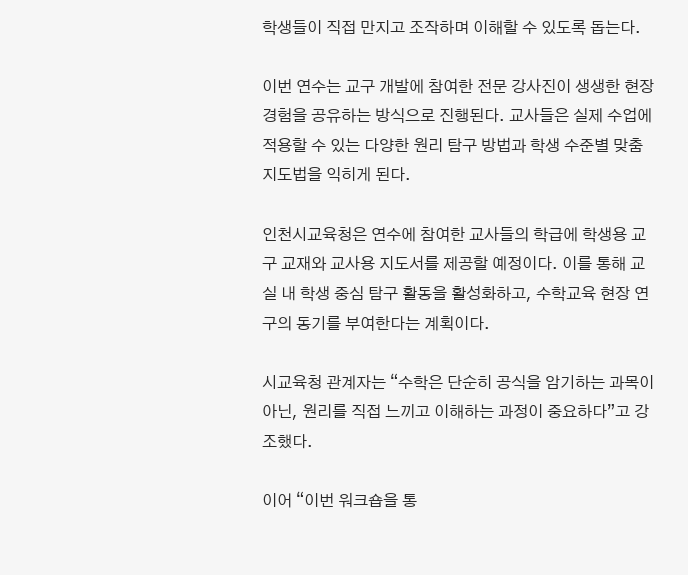학생들이 직접 만지고 조작하며 이해할 수 있도록 돕는다.

이번 연수는 교구 개발에 참여한 전문 강사진이 생생한 현장 경험을 공유하는 방식으로 진행된다. 교사들은 실제 수업에 적용할 수 있는 다양한 원리 탐구 방법과 학생 수준별 맞춤 지도법을 익히게 된다.

인천시교육청은 연수에 참여한 교사들의 학급에 학생용 교구 교재와 교사용 지도서를 제공할 예정이다. 이를 통해 교실 내 학생 중심 탐구 활동을 활성화하고, 수학교육 현장 연구의 동기를 부여한다는 계획이다.

시교육청 관계자는 “수학은 단순히 공식을 암기하는 과목이 아닌, 원리를 직접 느끼고 이해하는 과정이 중요하다”고 강조했다.

이어 “이번 워크숍을 통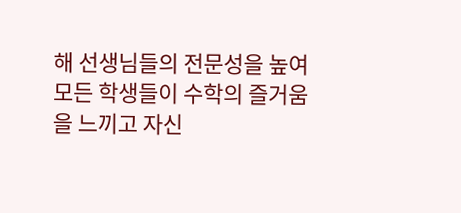해 선생님들의 전문성을 높여 모든 학생들이 수학의 즐거움을 느끼고 자신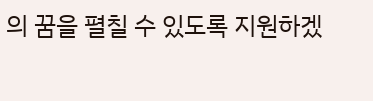의 꿈을 펼칠 수 있도록 지원하겠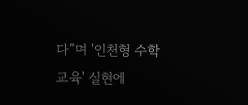다”며 '인천형 수학교육' 실현에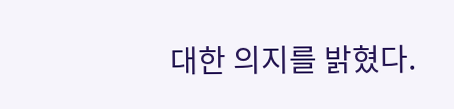대한 의지를 밝혔다.